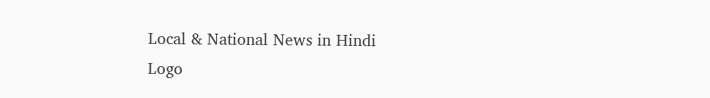Local & National News in Hindi
Logo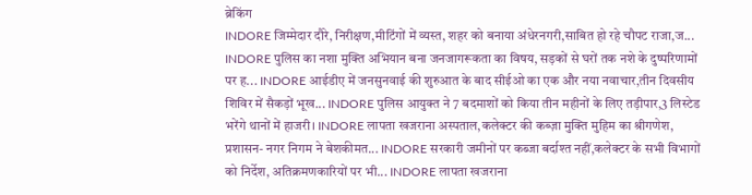ब्रेकिंग
INDORE जिम्मेदार दौरे, निरीक्षण,मीटिंगों में व्यस्त, शहर को बनाया अंधेरनगरी,साबित हो रहे चौपट राजा,ज... INDORE पुलिस का नशा मुक्ति अभियान बना जनजागरूकता का विषय, सड़कों से घरों तक नशे के दुष्परिणामों पर ह... INDORE आईडीए में जनसुनवाई की शुरुआत के बाद सीईओ का एक और नया नवाचार,तीन दिवसीय शिविर में सैकड़ों भूख... INDORE पुलिस आयुक्त ने 7 बदमाशों को किया तीन महीनों के लिए तड़ीपार,3 लिस्टेड भरेंगे थानों में हाजरी। INDORE लापता खजराना अस्पताल,कलेक्टर की कब्ज़ा मुक्ति मुहिम का श्रीगणेश, प्रशासन- नगर निगम ने बेशकीमत... INDORE सरकारी जमीनों पर कब्जा बर्दाश्त नहीं,कलेक्टर के सभी विभागों को निर्देश, अतिक्रमणकारियों पर भी... INDORE लापता खजराना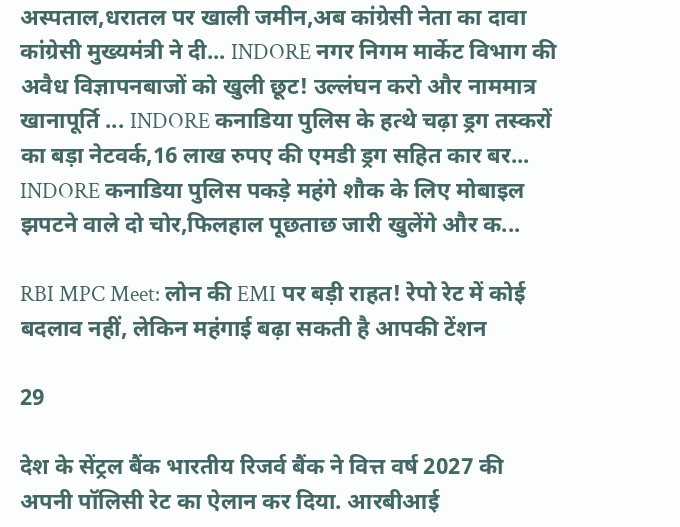अस्पताल,धरातल पर खाली जमीन,अब कांग्रेसी नेता का दावा कांग्रेसी मुख्यमंत्री ने दी... INDORE नगर निगम मार्केट विभाग की अवैध विज्ञापनबाजों को खुली छूट! उल्लंघन करो और नाममात्र खानापूर्ति ... INDORE कनाडिया पुलिस के हत्थे चढ़ा ड्रग तस्करों का बड़ा नेटवर्क,16 लाख रुपए की एमडी ड्रग सहित कार बर... INDORE कनाडिया पुलिस पकड़े महंगे शौक के लिए मोबाइल झपटने वाले दो चोर,फिलहाल पूछताछ जारी खुलेंगे और क...

RBI MPC Meet: लोन की EMI पर बड़ी राहत! रेपो रेट में कोई बदलाव नहीं, लेकिन महंगाई बढ़ा सकती है आपकी टेंशन

29

देश के सेंट्रल बैंक भारतीय रिजर्व बैंक ने वित्त वर्ष 2027 की अपनी पॉलिसी रेट का ऐलान कर दिया. आरबीआई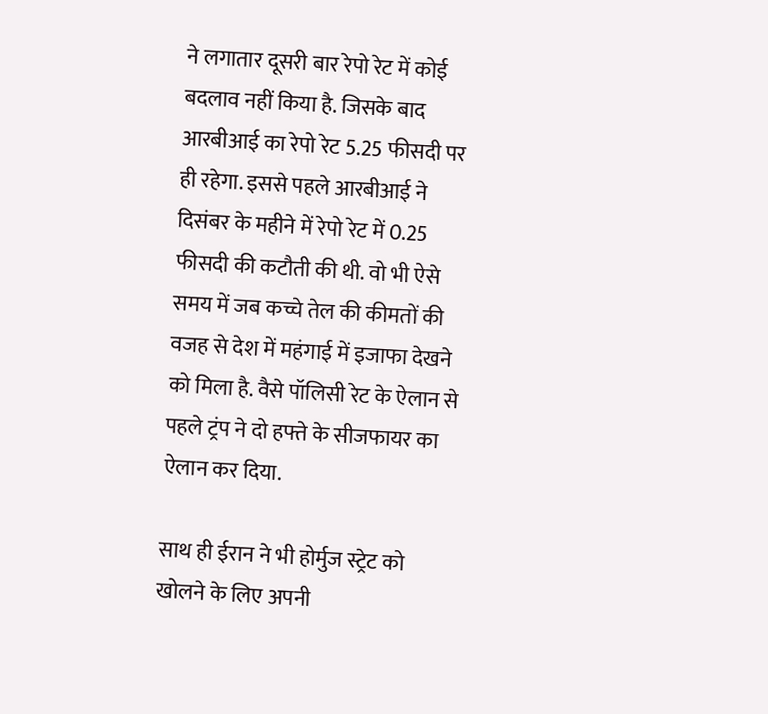ने लगातार दूसरी बार रेपो रेट में कोई बदलाव नहीं किया है. जिसके बाद आरबीआई का रेपो रेट 5.25 फीसदी पर ही रहेगा. इससे पहले आरबीआई ने दिसंबर के महीने में रेपो रेट में 0.25 फीसदी की कटौती की थी. वो भी ऐसे समय में जब कच्चे तेल की कीमतों की वजह से देश में महंगाई में इजाफा देखने को मिला है. वैसे पॉलिसी रेट के ऐलान से पहले ट्रंप ने दो हफ्ते के सीजफायर का ऐलान कर दिया.

साथ ही ईरान ने भी होर्मुज स्ट्रेट को खोलने के लिए अपनी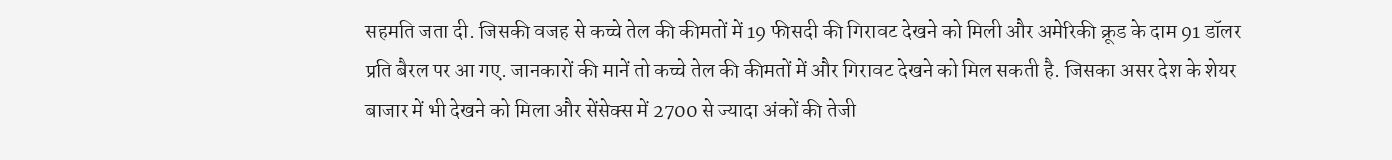सहमति जता दी. जिसकी वजह से कच्चे तेल की कीमतों में 19 फीसदी की गिरावट देखने को मिली और अमेरिकी क्रूड के दाम 91 डॉलर प्रति बैरल पर आ गए. जानकारों की मानें तो कच्चे तेल की कीमतों में और गिरावट देखने को मिल सकती है. जिसका असर देश के शेयर बाजार में भी देखने को मिला और सेंसेक्स में 2700 से ज्यादा अंकों की तेजी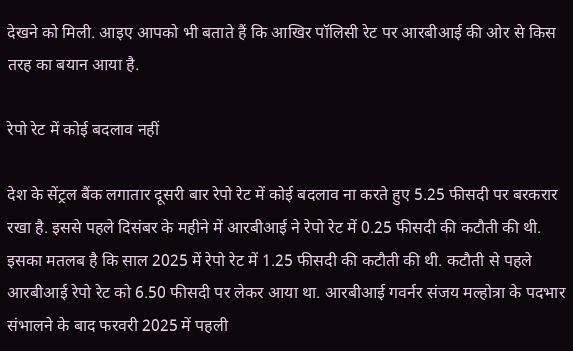देखने को मिली. आइए आपको भी बताते हैं कि आखिर पॉलिसी रेट पर आरबीआई की ओर से किस तरह का बयान आया है.

रेपो रेट में कोई बदलाव नहीं

देश के सेंट्रल बैंक लगातार दूसरी बार रेपो रेट में कोई बदलाव ना करते हुए 5.25 फीसदी पर बरकरार रखा है. इससे पहले दिसंबर के महीने में आरबीआई ने रेपो रेट में 0.25 फीसदी की कटौती की थी. इसका मतलब है कि साल 2025 में रेपो रेट में 1.25 फीसदी की कटौती की थी. कटौती से पहले आरबीआई रेपो रेट को 6.50 फीसदी पर लेकर आया था. आरबीआई गवर्नर संजय मल्होत्रा के पदभार संभालने के बाद फरवरी 2025 में पहली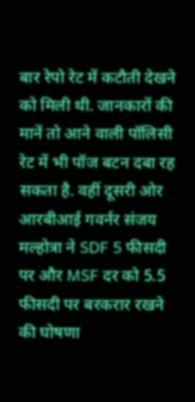बार रेपो रेट में कटौती देखने को मिली थी. जानकारों की मानें तो आने वाली पॉलिसी रेट में भी पॉज बटन दबा रह सकता है. वहीं दूसरी ओर आरबीआई गवर्नर संजय मल्होत्रा ने SDF 5 फीसदी पर और MSF दर को 5.5 फीसदी पर बरकरार रखने की घोषणा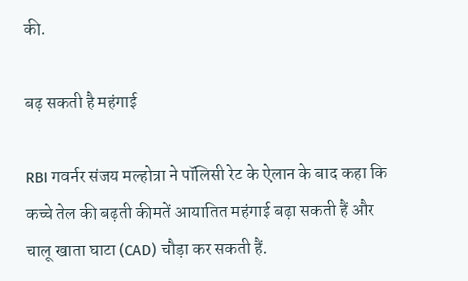की.

बढ़ सकती है महंगाई

RBI गवर्नर संजय मल्होत्रा ने पॉलिसी रेट के ऐलान के बाद कहा कि कच्चे तेल की बढ़ती कीमतें आयातित महंगाई बढ़ा सकती हैं और चालू खाता घाटा (CAD) चौड़ा कर सकती हैं.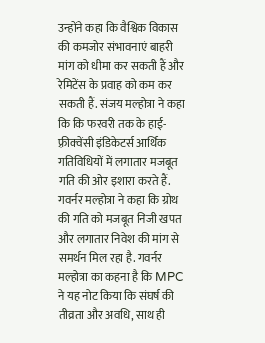उन्होंने कहा कि वैश्विक विकास की कमजोर संभावनाएं बाहरी मांग को धीमा कर सकती हैं और रेमिटेंस के प्रवाह को कम कर सकती हैं. संजय मल्होत्रा ने कहा कि कि फरवरी तक के हाई-फ़्रीक्वेंसी इंडिकेटर्स आर्थिक गतिविधियों में लगातार मजबूत गति की ओर इशारा करते हैं. गवर्नर मल्होत्रा ने कहा कि ग्रोथ की गति को मजबूत निजी खपत और लगातार निवेश की मांग से समर्थन मिल रहा है. गवर्नर मल्होत्रा का कहना है कि MPC ने यह नोट किया कि संघर्ष की तीव्रता और अवधि, साथ ही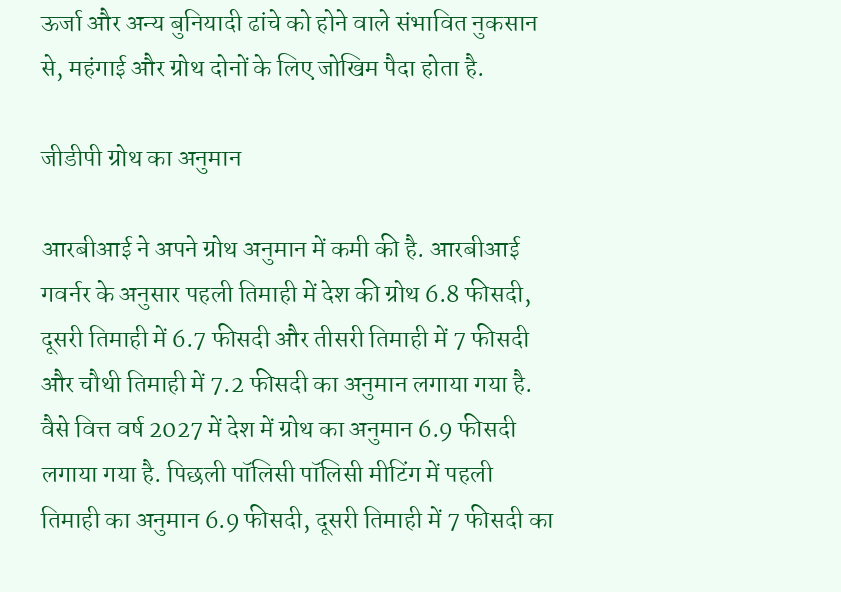ऊर्जा और अन्य बुनियादी ढांचे को होने वाले संभावित नुकसान से, महंगाई और ग्रोथ दोनों के लिए जोखिम पैदा होता है.

जीडीपी ग्रोथ का अनुमान

आरबीआई ने अपने ग्रोथ अनुमान में कमी की है. आरबीआई गवर्नर के अनुसार पहली तिमाही में देश की ग्रोथ 6.8 फीसदी, दूसरी तिमाही में 6.7 फीसदी और तीसरी तिमाही में 7 फीसदी और चौथी तिमाही में 7.2 फीसदी का अनुमान लगाया गया है. वैसे वित्त वर्ष 2027 में देश में ग्रोथ का अनुमान 6.9 फीसदी लगाया गया है. पिछली पॉलिसी पॉलिसी मीटिंग में पहली तिमाही का अनुमान 6.9 फीसदी, दूसरी तिमाही में 7 फीसदी का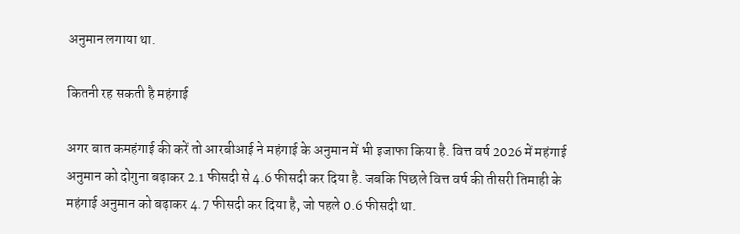अनुमान लगाया था.

कितनी रह सकती है महंगाई

अगर बात कमहंगाई की करें तो आरबीआई ने महंगाई के अनुमान में भी इजाफा किया है. वित्त वर्ष 2026 में महंगाई अनुमान को दोगुना बढ़ाकर 2.1 फीसदी से 4.6 फीसदी कर दिया है. जबकि पिछले वित्त वर्ष की तीसरी तिमाही के महंगाई अनुमान को बढ़ाकर 4.7 फीसदी कर दिया है, जो पहले 0.6 फीसदी था.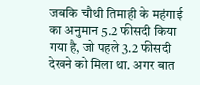जबकि चौथी तिमाही के महंगाई का अनुमान 5.2 फीसदी किया गया है, जो पहले 3.2 फीसदी देखने को मिला था. अगर बात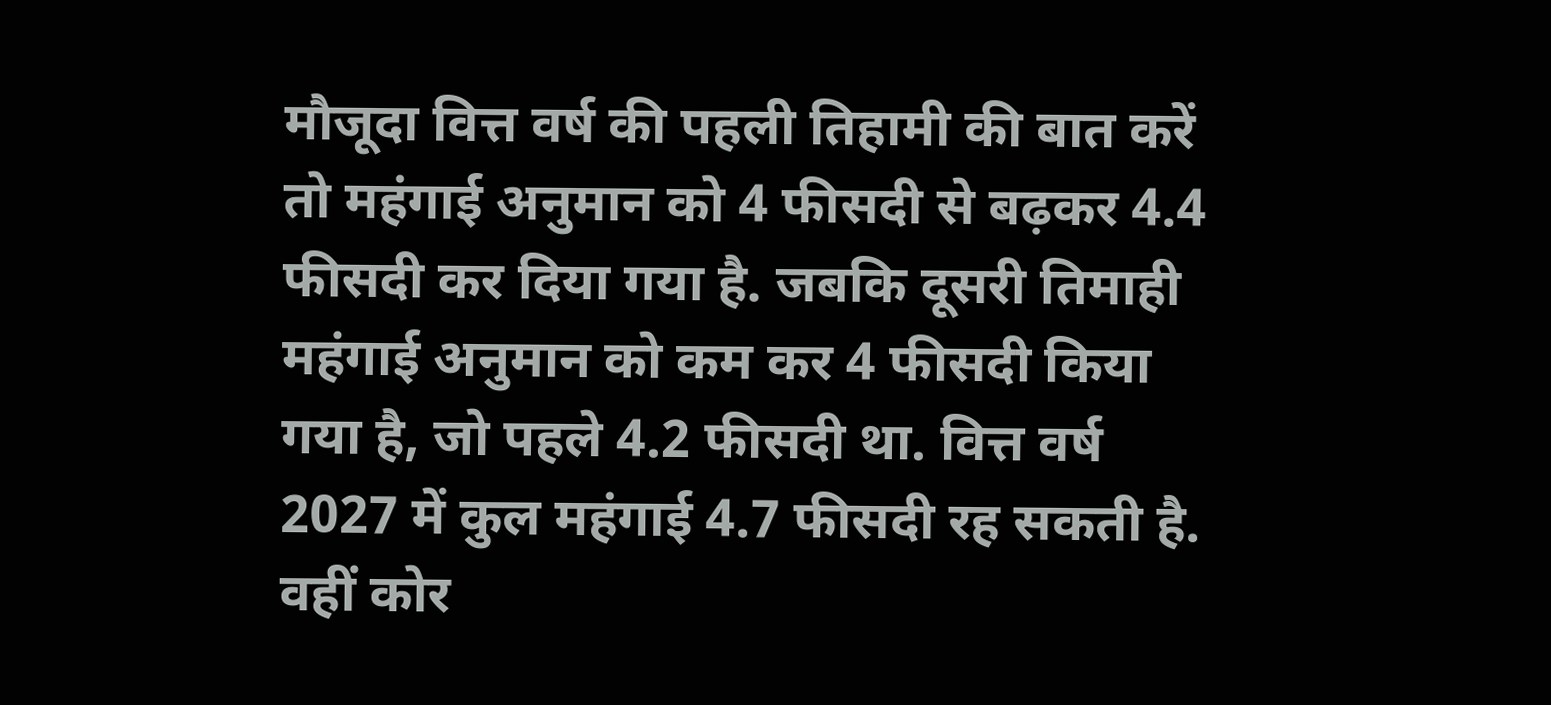मौजूदा वित्त वर्ष की पहली तिहामी की बात करें तो महंगाई अनुमान को 4 फीसदी से बढ़कर 4.4 फीसदी कर दिया गया है. जबकि दूसरी तिमाही महंगाई अनुमान को कम कर 4 फीसदी किया गया है, जो पहले 4.2 फीसदी था. वित्त वर्ष 2027 में कुल महंगाई 4.7 फीसदी रह सकती है. वहीं कोर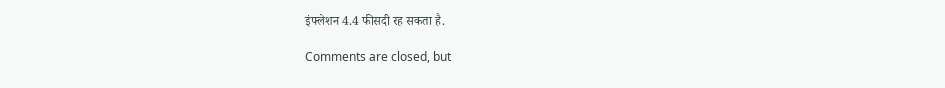इंफ्लेशन 4.4 फीसदी रह सकता है.

Comments are closed, but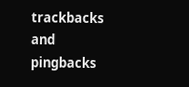trackbacks and pingbacks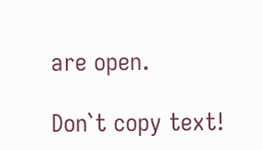are open.

Don`t copy text!